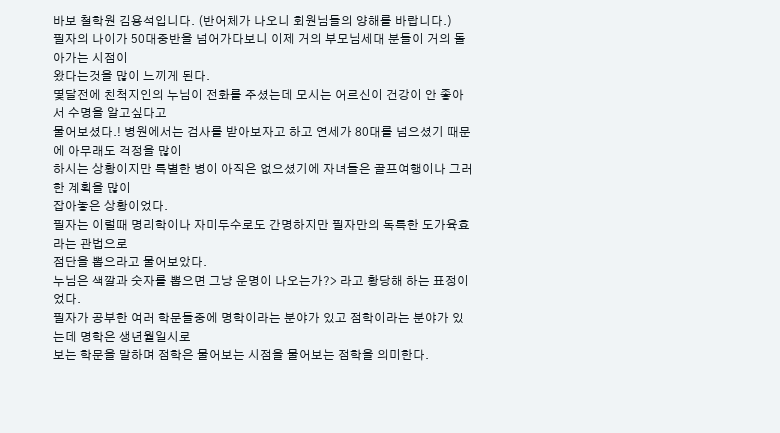바보 철학원 김용석입니다. (반어체가 나오니 회원님들의 양해를 바랍니다.)
필자의 나이가 50대중반을 넘어가다보니 이제 거의 부모님세대 분들이 거의 돌아가는 시점이
왔다는것을 많이 느끼게 된다.
몇달전에 친척지인의 누님이 전화를 주셨는데 모시는 어르신이 건강이 안 좋아서 수명을 알고싶다고
물어보셨다.! 병원에서는 검사를 받아보자고 하고 연세가 80대를 넘으셨기 때문에 아무래도 걱정을 많이
하시는 상황이지만 특별한 병이 아직은 없으셨기에 자녀들은 골프여행이나 그러한 계획을 많이
잡아놓은 상황이었다.
필자는 이럴때 명리학이나 자미두수로도 간명하지만 필자만의 독특한 도가육효라는 관법으로
점단을 뽑으라고 물어보았다.
누님은 색깔과 숫자를 뽑으면 그냥 운명이 나오는가?> 라고 황당해 하는 표정이었다.
필자가 공부한 여러 학문들중에 명학이라는 분야가 있고 점학이라는 분야가 있는데 명학은 생년월일시로
보는 학문을 말하며 점학은 물어보는 시점을 물어보는 점학을 의미한다.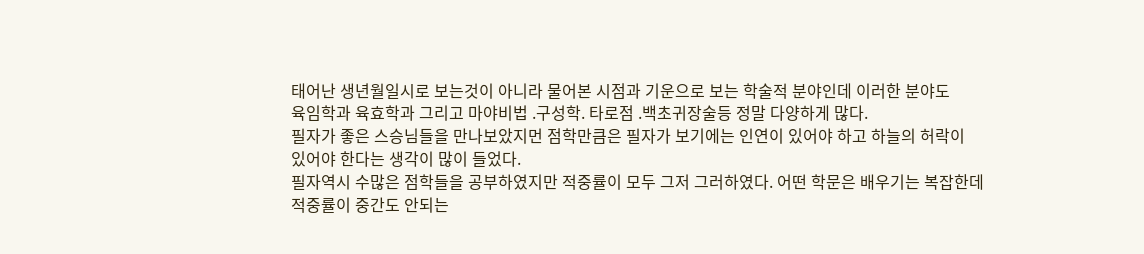태어난 생년월일시로 보는것이 아니라 물어본 시점과 기운으로 보는 학술적 분야인데 이러한 분야도
육임학과 육효학과 그리고 마야비법 .구성학. 타로점 .백초귀장술등 정말 다양하게 많다.
필자가 좋은 스승님들을 만나보았지먼 점학만큼은 필자가 보기에는 인연이 있어야 하고 하늘의 허락이
있어야 한다는 생각이 많이 들었다.
필자역시 수많은 점학들을 공부하였지만 적중률이 모두 그저 그러하였다. 어떤 학문은 배우기는 복잡한데
적중률이 중간도 안되는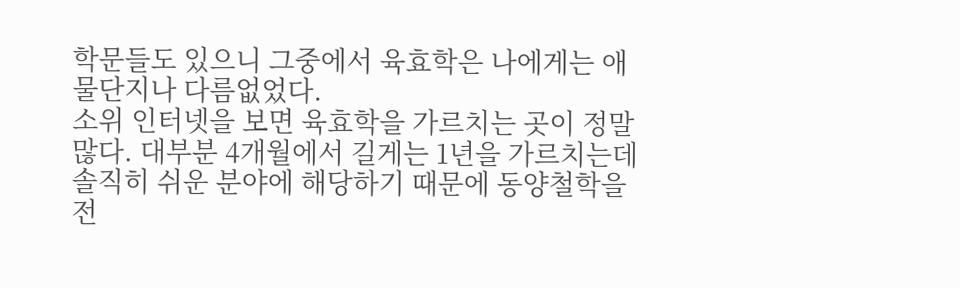학문들도 있으니 그중에서 육효학은 나에게는 애물단지나 다름없었다.
소위 인터넷을 보면 육효학을 가르치는 곳이 정말 많다. 대부분 4개월에서 길게는 1년을 가르치는데
솔직히 쉬운 분야에 해당하기 때문에 동양철학을 전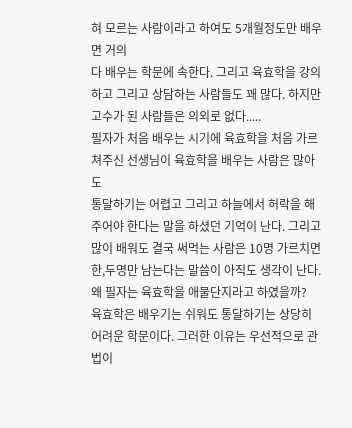혀 모르는 사람이라고 하여도 5개월정도만 배우면 거의
다 배우는 학문에 속한다. 그리고 육효학을 강의하고 그리고 상담하는 사람들도 꽤 많다. 하지만
고수가 된 사람들은 의외로 없다.....
필자가 처음 배우는 시기에 육효학을 처음 가르쳐주신 선생님이 육효학을 배우는 사람은 많아도
통달하기는 어렵고 그리고 하늘에서 허락을 해주어야 한다는 말을 하셨던 기억이 난다. 그리고
많이 배워도 결국 써먹는 사람은 10명 가르치면 한,두명만 남는다는 말씀이 아직도 생각이 난다.
왜 필자는 육효학을 애물단지라고 하였을까?
육효학은 배우기는 쉬워도 통달하기는 상당히 어려운 학문이다. 그러한 이유는 우선적으로 관법이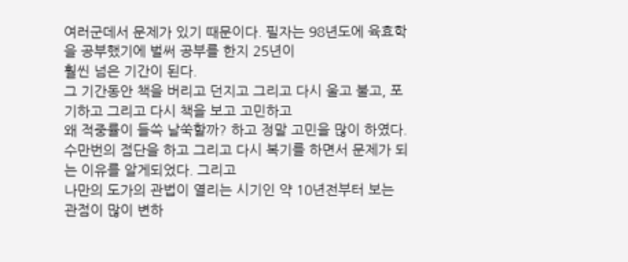여러군데서 문제가 있기 때문이다. 필자는 98년도에 육효학을 공부했기에 벌써 공부를 한지 25년이
훨씬 넘은 기간이 된다.
그 기간동안 책을 버리고 던지고 그리고 다시 울고 불고, 포기하고 그리고 다시 책을 보고 고민하고
왜 적중률이 들쓱 날쑥할까? 하고 정말 고민을 많이 하였다.
수만번의 점단을 하고 그리고 다시 복기를 하면서 문제가 되는 이유를 알게되었다. 그리고
나만의 도가의 관법이 열리는 시기인 약 10년전부터 보는 관점이 많이 변하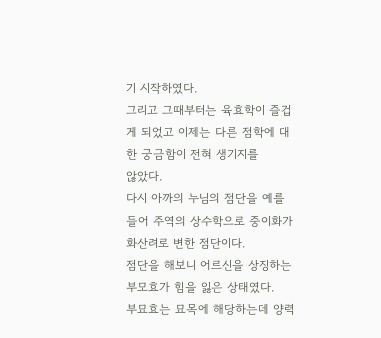기 시작하였다.
그리고 그때부터는 육효학이 즐겁게 되었고 이제는 다른 점학에 대한 궁금함이 전혀 생기지를
않았다.
다시 아까의 누님의 점단을 예를 들어 주역의 상수학으로 중이화가 화산려로 변한 점단이다.
점단을 해보니 어르신을 상징하는 부모효가 힘을 잃은 상태였다.
부묘효는 묘목에 해당하는데 양력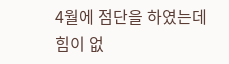4월에 점단을 하였는데 힘이 없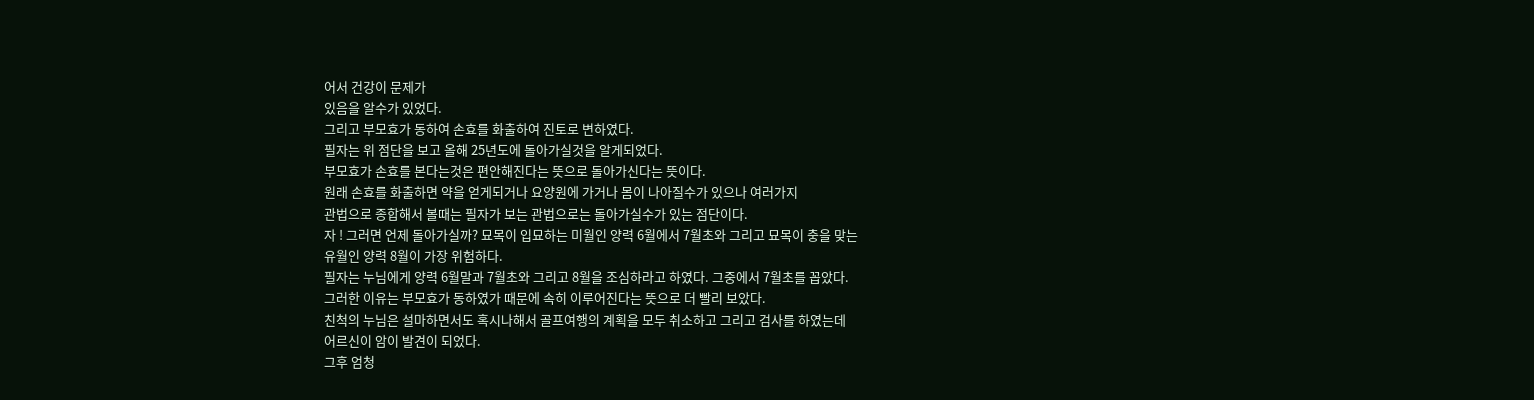어서 건강이 문제가
있음을 알수가 있었다.
그리고 부모효가 동하여 손효를 화출하여 진토로 변하였다.
필자는 위 점단을 보고 올해 25년도에 돌아가실것을 알게되었다.
부모효가 손효를 본다는것은 편안해진다는 뜻으로 돌아가신다는 뜻이다.
원래 손효를 화출하면 약을 얻게되거나 요양원에 가거나 몸이 나아질수가 있으나 여러가지
관법으로 종합해서 볼때는 필자가 보는 관법으로는 돌아가실수가 있는 점단이다.
자 ! 그러면 언제 돌아가실까? 묘목이 입묘하는 미월인 양력 6월에서 7월초와 그리고 묘목이 충을 맞는
유월인 양력 8월이 가장 위험하다.
필자는 누님에게 양력 6월말과 7월초와 그리고 8월을 조심하라고 하였다. 그중에서 7월초를 꼽았다.
그러한 이유는 부모효가 동하였가 때문에 속히 이루어진다는 뜻으로 더 빨리 보았다.
친척의 누님은 설마하면서도 혹시나해서 골프여행의 계획을 모두 취소하고 그리고 검사를 하였는데
어르신이 암이 발견이 되었다.
그후 엄청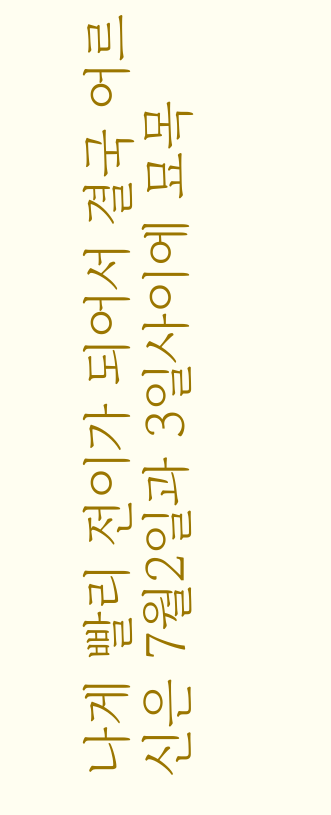나게 빨리 전이가 되어서 결국 어르신은 7월2일과 3일사이에 묘목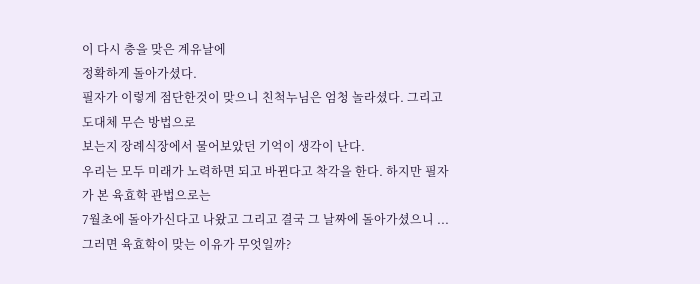이 다시 충을 맞은 계유날에
정확하게 돌아가셨다.
필자가 이렇게 점단한것이 맞으니 친척누님은 엄청 놀라셨다. 그리고 도대체 무슨 방법으로
보는지 장례식장에서 물어보았던 기억이 생각이 난다.
우리는 모두 미래가 노력하면 되고 바뀐다고 착각을 한다. 하지만 필자가 본 육효학 관법으로는
7월초에 돌아가신다고 나왔고 그리고 결국 그 날짜에 돌아가셨으니 ...
그러면 육효학이 맞는 이유가 무엇일까?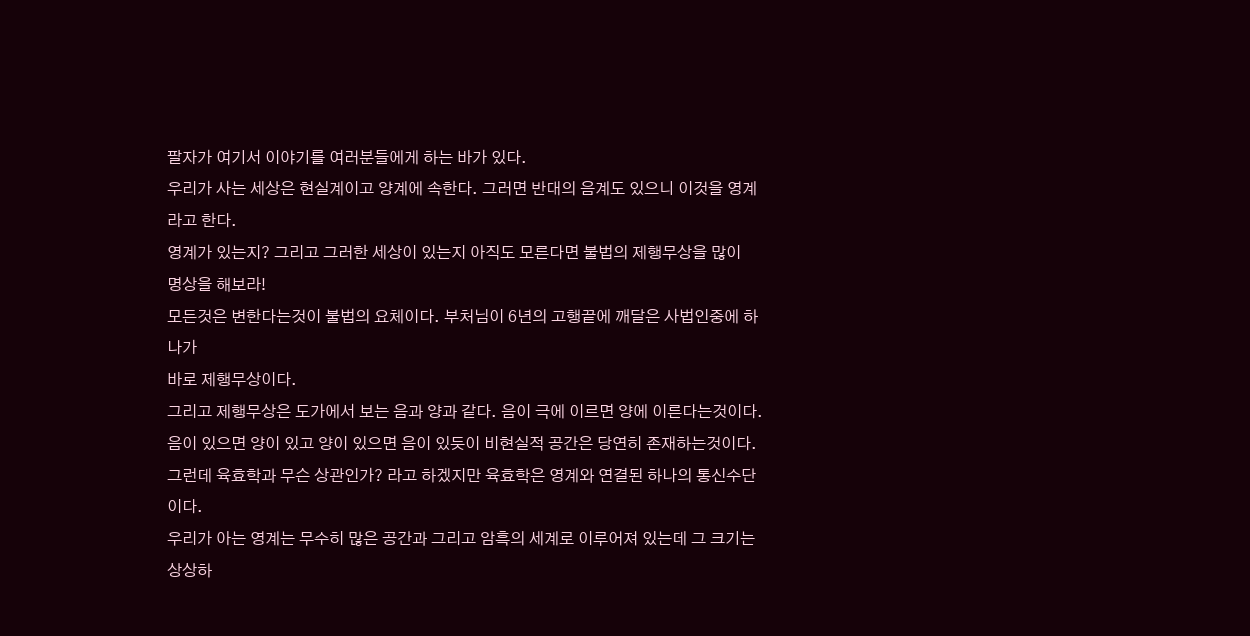팔자가 여기서 이야기를 여러분들에게 하는 바가 있다.
우리가 사는 세상은 현실계이고 양계에 속한다. 그러면 반대의 음계도 있으니 이것을 영계라고 한다.
영계가 있는지? 그리고 그러한 세상이 있는지 아직도 모른다면 불법의 제행무상을 많이
명상을 해보라!
모든것은 변한다는것이 불법의 요체이다. 부처님이 6년의 고행끝에 깨달은 사법인중에 하나가
바로 제행무상이다.
그리고 제행무상은 도가에서 보는 음과 양과 같다. 음이 극에 이르면 양에 이른다는것이다.
음이 있으면 양이 있고 양이 있으면 음이 있듯이 비현실적 공간은 당연히 존재하는것이다.
그런데 육효학과 무슨 상관인가? 라고 하겠지만 육효학은 영계와 연결된 하나의 통신수단이다.
우리가 아는 영계는 무수히 많은 공간과 그리고 암흑의 세계로 이루어져 있는데 그 크기는 상상하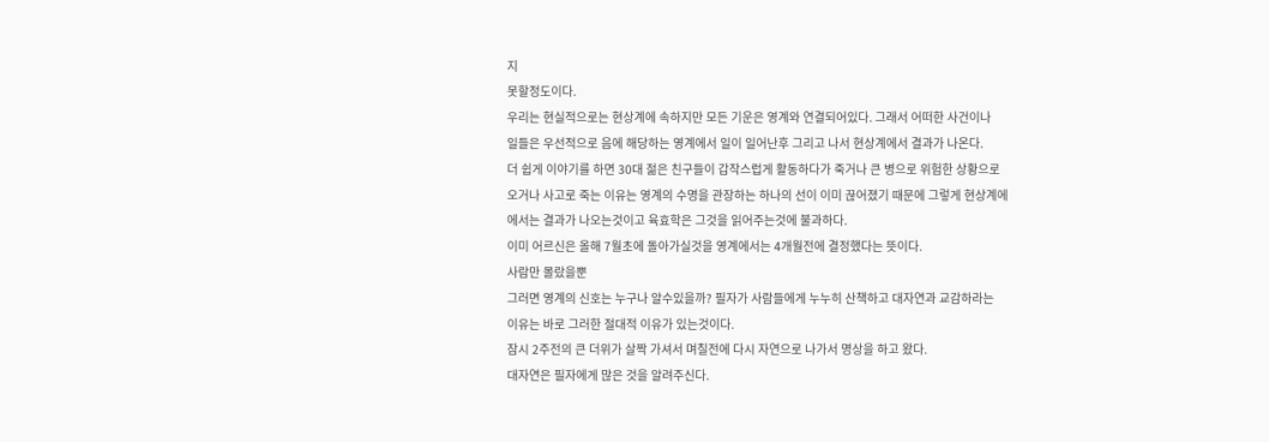지
못할정도이다.
우리는 현실적으로는 현상계에 속하지만 모든 기운은 영계와 연결되어있다. 그래서 어떠한 사건이나
일들은 우선적으로 음에 해당하는 영계에서 일이 일어난후 그리고 나서 현상계에서 결과가 나온다.
더 쉽게 이야기를 하면 30대 젊은 친구들이 갑작스럽게 활동하다가 죽거나 큰 병으로 위험한 상황으로
오거나 사고로 죽는 이유는 영계의 수명을 관장하는 하나의 선이 이미 끊어졌기 때문에 그렇게 현상계에
에서는 결과가 나오는것이고 육효학은 그것을 읽어주는것에 불과하다.
이미 어르신은 올해 7월초에 돌아가실것을 영계에서는 4개월전에 결정했다는 뜻이다.
사람만 몰랐을뿐
그러면 영계의 신호는 누구나 알수있을까? 필자가 사람들에게 누누히 산책하고 대자연과 교감하라는
이유는 바로 그러한 절대적 이유가 있는것이다.
잠시 2주전의 큰 더위가 살짝 가셔서 며칠전에 다시 자연으로 나가서 명상을 하고 왔다.
대자연은 필자에게 많은 것을 알려주신다.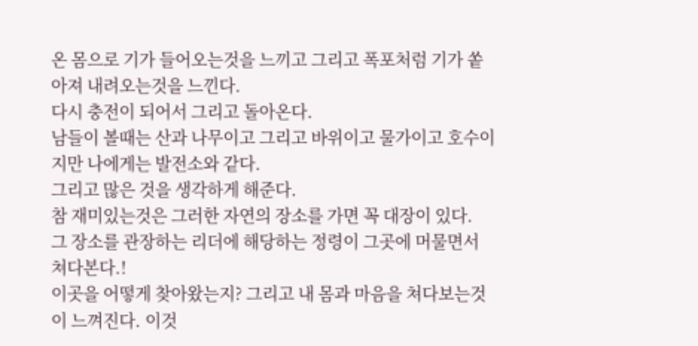온 몸으로 기가 들어오는것을 느끼고 그리고 폭포처럼 기가 쏱아져 내려오는것을 느낀다.
다시 충전이 되어서 그리고 돌아온다.
남들이 볼때는 산과 나무이고 그리고 바위이고 물가이고 호수이지만 나에게는 발전소와 같다.
그리고 많은 것을 생각하게 해준다.
참 재미있는것은 그러한 자연의 장소를 가면 꼭 대장이 있다.
그 장소를 관장하는 리더에 해당하는 정령이 그곳에 머물면서 쳐다본다.!
이곳을 어떻게 찾아왔는지? 그리고 내 몸과 마음을 쳐다보는것이 느껴진다. 이것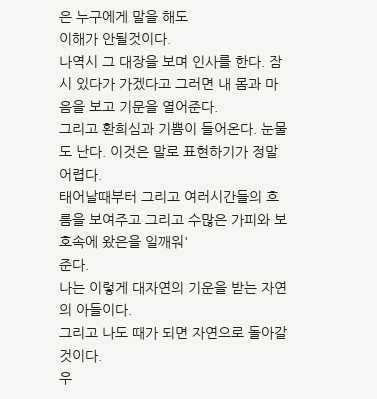은 누구에게 말을 해도
이해가 안될것이다.
나역시 그 대장을 보며 인사를 한다. 잠시 있다가 가겠다고 그러면 내 몸과 마음을 보고 기문을 열어준다.
그리고 환희심과 기쁨이 들어온다. 눈물도 난다. 이것은 말로 표현하기가 정말 어렵다.
태어날때부터 그리고 여러시간들의 흐름을 보여주고 그리고 수많은 가피와 보호속에 왔은을 일깨워'
준다.
나는 이렇게 대자연의 기운을 받는 자연의 아들이다.
그리고 나도 때가 되면 자연으로 돌아갈것이다.
우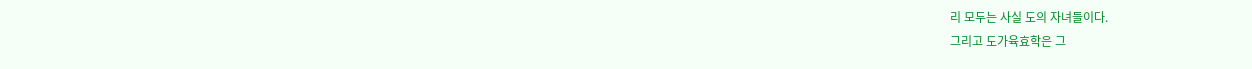리 모두는 사실 도의 자녀들이다.
그리고 도가육효학은 그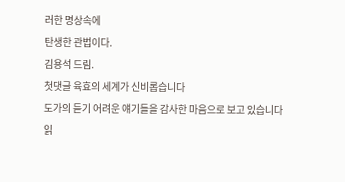러한 명상속에
탄생한 관법이다.
김용석 드림.
첫댓글 육효의 세계가 신비롭습니다
도가의 듣기 어려운 얘기들을 감사한 마음으로 보고 있습니다
읽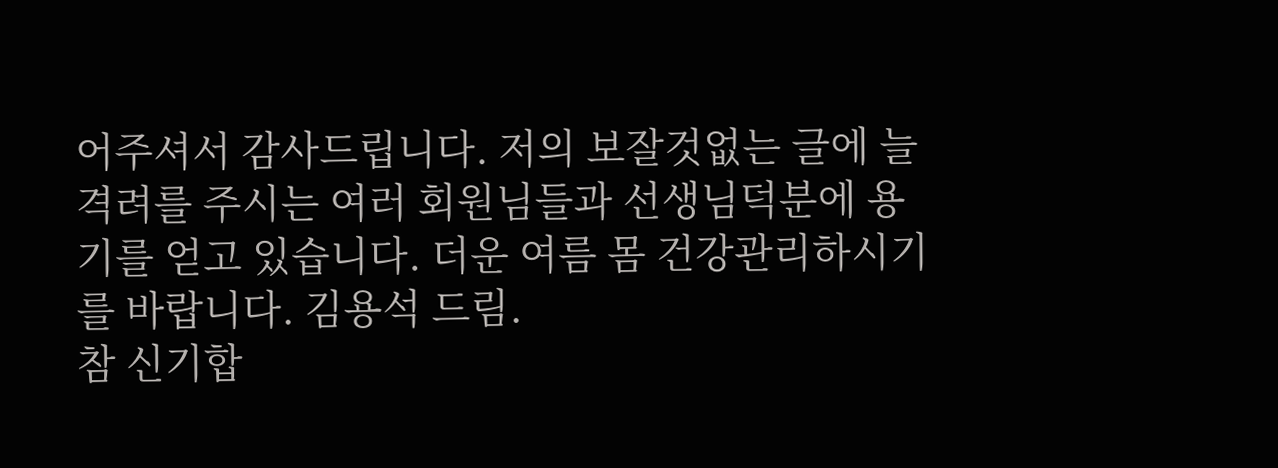어주셔서 감사드립니다. 저의 보잘것없는 글에 늘 격려를 주시는 여러 회원님들과 선생님덕분에 용기를 얻고 있습니다. 더운 여름 몸 건강관리하시기를 바랍니다. 김용석 드림.
참 신기합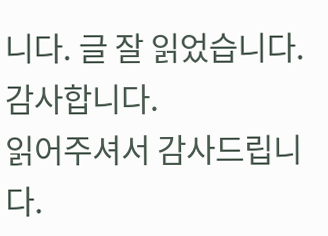니다. 글 잘 읽었습니다. 감사합니다.
읽어주셔서 감사드립니다.